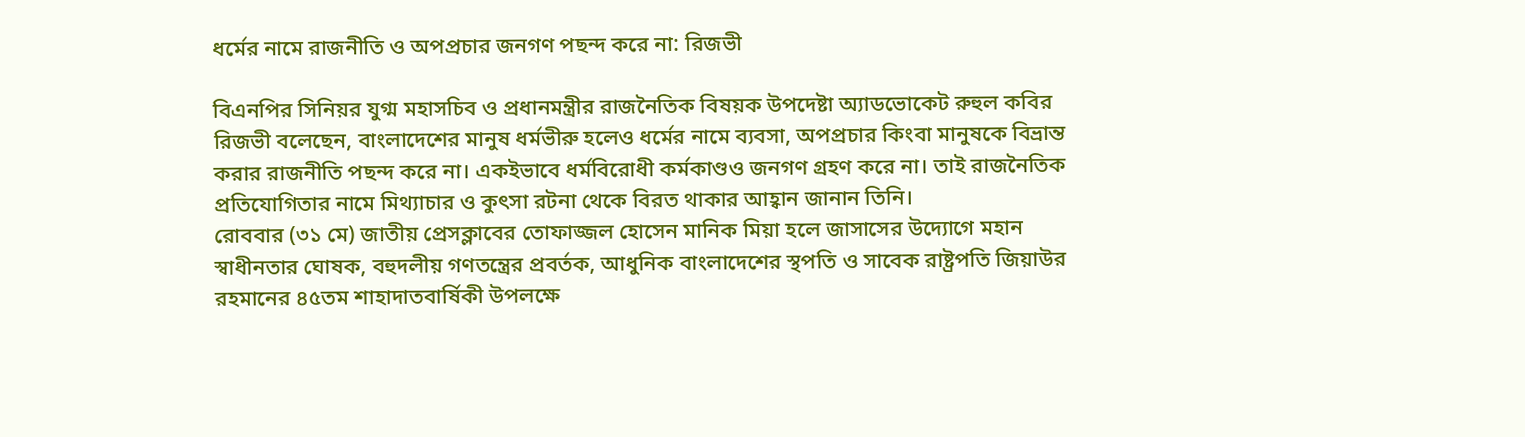ধর্মের নামে রাজনীতি ও অপপ্রচার জনগণ পছন্দ করে না: রিজভী

বিএনপির সিনিয়র যুগ্ম মহাসচিব ও প্রধানমন্ত্রীর রাজনৈতিক বিষয়ক উপদেষ্টা অ্যাডভোকেট রুহুল কবির রিজভী বলেছেন, বাংলাদেশের মানুষ ধর্মভীরু হলেও ধর্মের নামে ব্যবসা, অপপ্রচার কিংবা মানুষকে বিভ্রান্ত করার রাজনীতি পছন্দ করে না। একইভাবে ধর্মবিরোধী কর্মকাণ্ডও জনগণ গ্রহণ করে না। তাই রাজনৈতিক প্রতিযোগিতার নামে মিথ্যাচার ও কুৎসা রটনা থেকে বিরত থাকার আহ্বান জানান তিনি।
রোববার (৩১ মে) জাতীয় প্রেসক্লাবের তোফাজ্জল হোসেন মানিক মিয়া হলে জাসাসের উদ্যোগে মহান স্বাধীনতার ঘোষক, বহুদলীয় গণতন্ত্রের প্রবর্তক, আধুনিক বাংলাদেশের স্থপতি ও সাবেক রাষ্ট্রপতি জিয়াউর রহমানের ৪৫তম শাহাদাতবার্ষিকী উপলক্ষে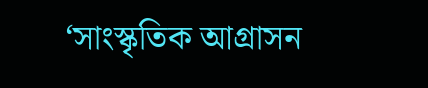‘সাংস্কৃতিক আগ্রাসন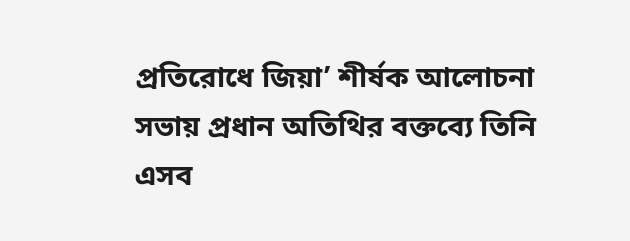প্রতিরোধে জিয়া’ শীর্ষক আলোচনা সভায় প্রধান অতিথির বক্তব্যে তিনি এসব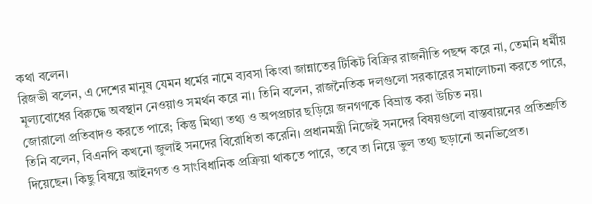কথা বলেন।
রিজভী বলেন, এ দেশের মানুষ যেমন ধর্মের নামে ব্যবসা কিংবা জান্নাতের টিকিট বিক্রির রাজনীতি পছন্দ করে না, তেমনি ধর্মীয় মূল্যবোধের বিরুদ্ধে অবস্থান নেওয়াও সমর্থন করে না। তিনি বলেন, রাজনৈতিক দলগুলো সরকারের সমালোচনা করতে পারে, জোরালো প্রতিবাদও করতে পারে; কিন্তু মিথ্যা তথ্য ও অপপ্রচার ছড়িয়ে জনগণকে বিভ্রান্ত করা উচিত নয়।
তিনি বলেন, বিএনপি কখনো জুলাই সনদের বিরোধিতা করেনি। প্রধানমন্ত্রী নিজেই সনদের বিষয়গুলো বাস্তবায়নের প্রতিশ্রুতি দিয়েছেন। কিছু বিষয়ে আইনগত ও সাংবিধানিক প্রক্রিয়া থাকতে পারে, তবে তা নিয়ে ভুল তথ্য ছড়ানো অনভিপ্রেত।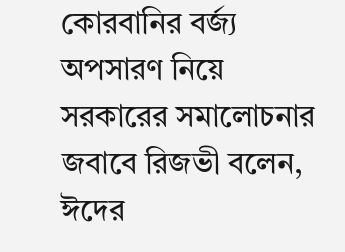কোরবানির বর্জ্য অপসারণ নিয়ে সরকারের সমালোচনার জবাবে রিজভী বলেন, ঈদের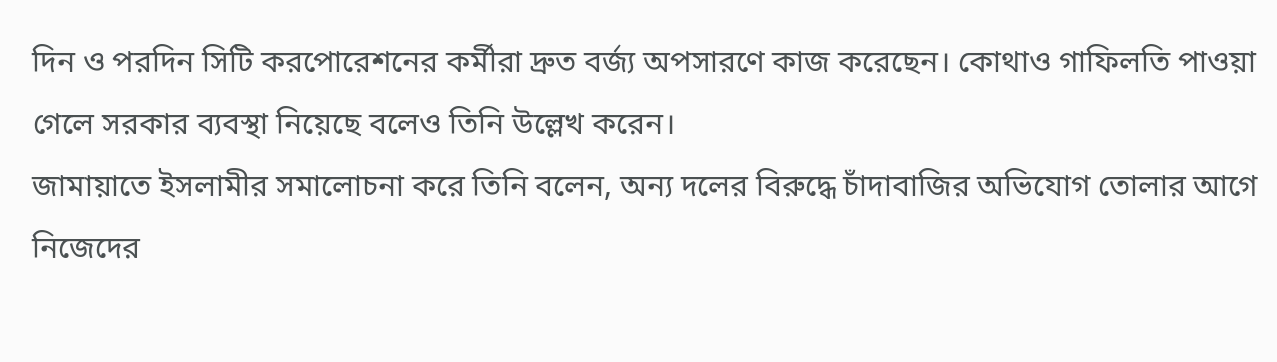দিন ও পরদিন সিটি করপোরেশনের কর্মীরা দ্রুত বর্জ্য অপসারণে কাজ করেছেন। কোথাও গাফিলতি পাওয়া গেলে সরকার ব্যবস্থা নিয়েছে বলেও তিনি উল্লেখ করেন।
জামায়াতে ইসলামীর সমালোচনা করে তিনি বলেন, অন্য দলের বিরুদ্ধে চাঁদাবাজির অভিযোগ তোলার আগে নিজেদের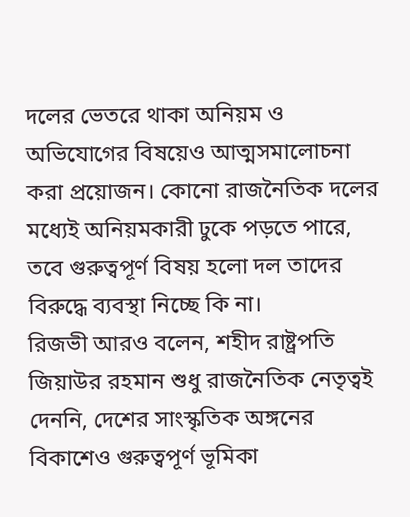দলের ভেতরে থাকা অনিয়ম ও অভিযোগের বিষয়েও আত্মসমালোচনা করা প্রয়োজন। কোনো রাজনৈতিক দলের মধ্যেই অনিয়মকারী ঢুকে পড়তে পারে, তবে গুরুত্বপূর্ণ বিষয় হলো দল তাদের বিরুদ্ধে ব্যবস্থা নিচ্ছে কি না।
রিজভী আরও বলেন, শহীদ রাষ্ট্রপতি জিয়াউর রহমান শুধু রাজনৈতিক নেতৃত্বই দেননি, দেশের সাংস্কৃতিক অঙ্গনের বিকাশেও গুরুত্বপূর্ণ ভূমিকা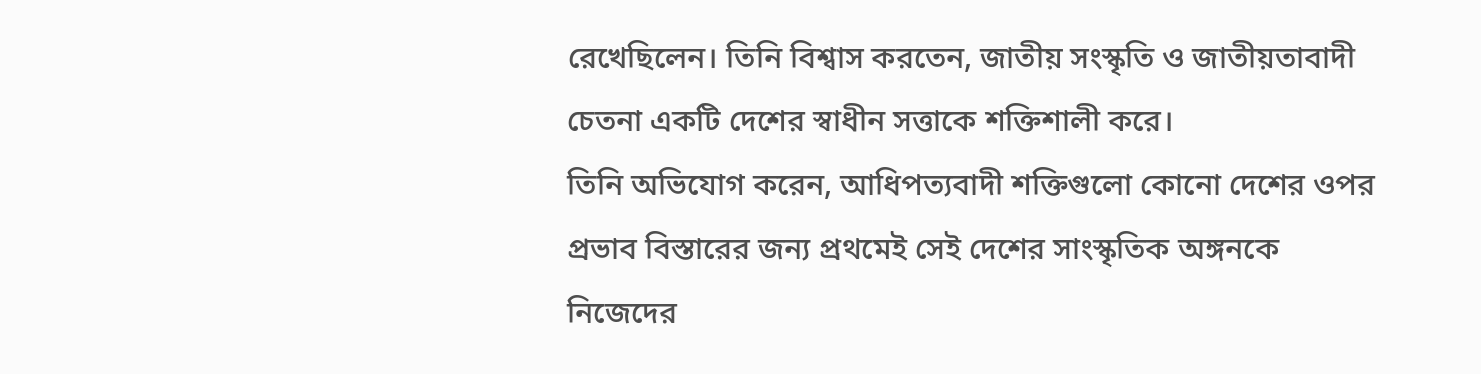রেখেছিলেন। তিনি বিশ্বাস করতেন, জাতীয় সংস্কৃতি ও জাতীয়তাবাদী চেতনা একটি দেশের স্বাধীন সত্তাকে শক্তিশালী করে।
তিনি অভিযোগ করেন, আধিপত্যবাদী শক্তিগুলো কোনো দেশের ওপর প্রভাব বিস্তারের জন্য প্রথমেই সেই দেশের সাংস্কৃতিক অঙ্গনকে নিজেদের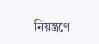নিয়ন্ত্রণে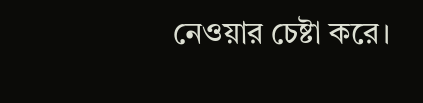নেওয়ার চেষ্টা করে।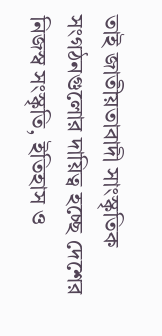তাই জাতীয়তাবাদী সাংস্কৃতিক সংগঠনগুলোর দায়িত্ব হচ্ছে দেশের নিজস্ব সংস্কৃতি, ইতিহাস ও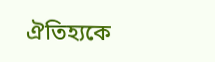ঐতিহ্যকে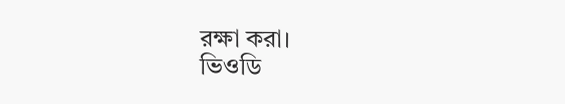রক্ষা করা।
ভিওডি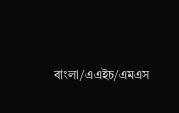বাংলা/এএইচ/এমএস